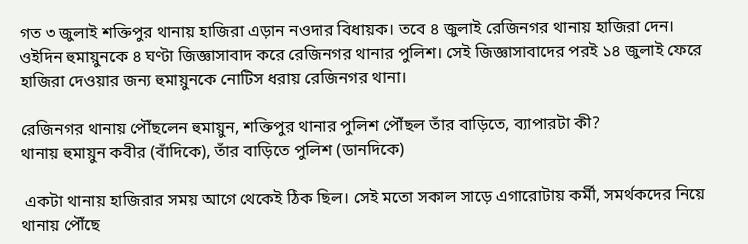গত ৩ জুলাই শক্তিপুর থানায় হাজিরা এড়ান নওদার বিধায়ক। তবে ৪ জুলাই রেজিনগর থানায় হাজিরা দেন। ওইদিন হুমায়ুনকে ৪ ঘণ্টা জিজ্ঞাসাবাদ করে রেজিনগর থানার পুলিশ। সেই জিজ্ঞাসাবাদের পরই ১৪ জুলাই ফেরে হাজিরা দেওয়ার জন্য হুমায়ুনকে নোটিস ধরায় রেজিনগর থানা।

রেজিনগর থানায় পৌঁছলেন হুমায়ুন, শক্তিপুর থানার পুলিশ পৌঁছল তাঁর বাড়িতে, ব্যাপারটা কী?
থানায় হুমায়ুন কবীর (বাঁদিকে), তাঁর বাড়িতে পুলিশ (ডানদিকে)

 একটা থানায় হাজিরার সময় আগে থেকেই ঠিক ছিল। সেই মতো সকাল সাড়ে এগারোটায় কর্মী, সমর্থকদের নিয়ে থানায় পৌঁছে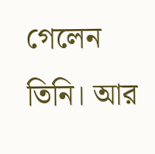গেলেন তিনি। আর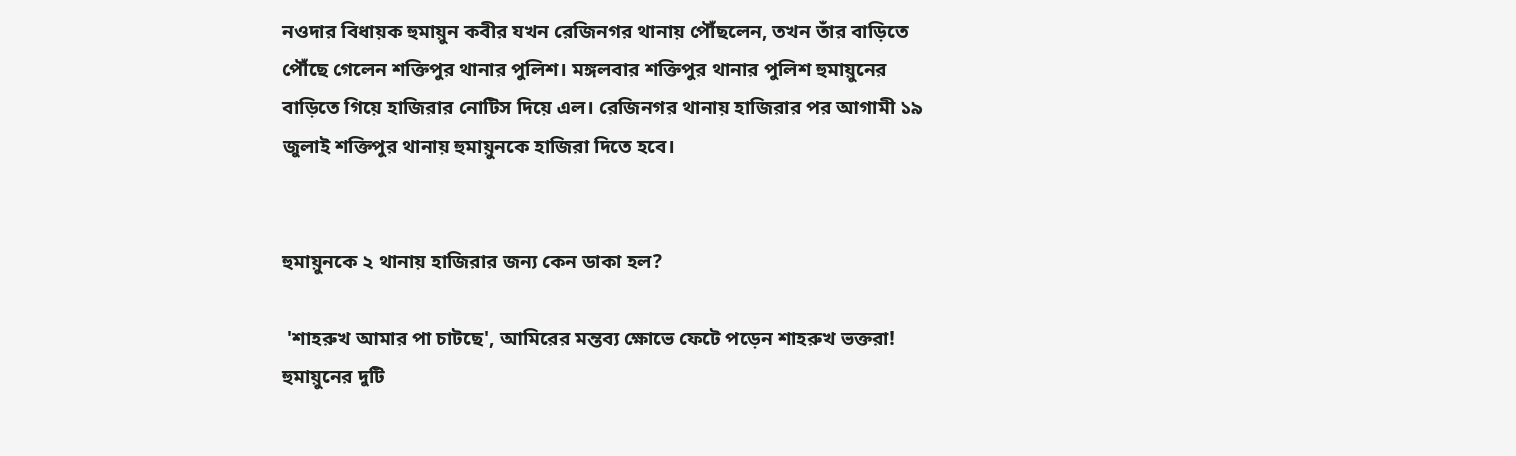নওদার বিধায়ক হুমায়ুন কবীর যখন রেজিনগর থানায় পৌঁছলেন, তখন তাঁর বাড়িতে পৌঁছে গেলেন শক্তিপুর থানার পুলিশ। মঙ্গলবার শক্তিপুর থানার পুলিশ হুমায়ুনের বাড়িতে গিয়ে হাজিরার নোটিস দিয়ে এল। রেজিনগর থানায় হাজিরার পর আগামী ১৯ জুলাই শক্তিপুর থানায় হুমায়ুনকে হাজিরা দিতে হবে।


হুমায়ুনকে ২ থানায় হাজিরার জন্য কেন ডাকা হল?

 'শাহরুখ আমার পা চাটছে', আমিরের মন্তব্য ক্ষোভে ফেটে পড়েন শাহরুখ ভক্তরা!
হুমায়ুনের দুটি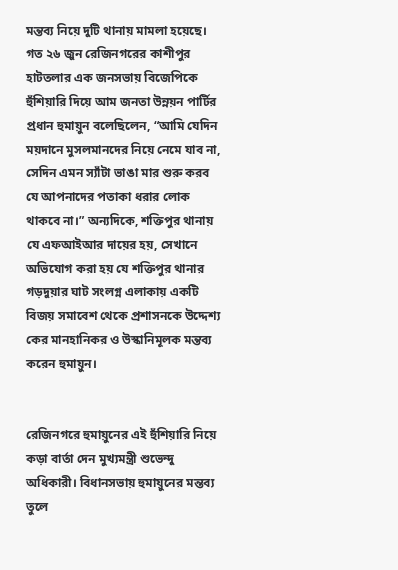মন্তব্য নিয়ে দুটি থানায় মামলা হয়েছে। গত ২৬ জুন রেজিনগরের কাশীপুর হাটতলার এক জনসভায় বিজেপিকে হুঁশিয়ারি দিয়ে আম জনতা উন্নয়ন পার্টির প্রধান হুমায়ুন বলেছিলেন, “আমি যেদিন ময়দানে মুসলমানদের নিয়ে নেমে যাব না, সেদিন এমন স্যাঁটা ভাঙা মার শুরু করব যে আপনাদের পতাকা ধরার লোক থাকবে না।” অন্যদিকে, শক্তিপুর থানায় যে এফআইআর দায়ের হয়, সেখানে অভিযোগ করা হয় যে শক্তিপুর থানার গড়দুয়ার ঘাট সংলগ্ন এলাকায় একটি বিজয় সমাবেশ থেকে প্রশাসনকে উদ্দেশ্য কের মানহানিকর ও উস্কানিমূলক মন্তব্য করেন হুমায়ুন।


রেজিনগরে হুমায়ুনের এই হুঁশিয়ারি নিয়ে কড়া বার্তা দেন মুখ্যমন্ত্রী শুভেন্দু অধিকারী। বিধানসভায় হুমায়ুনের মন্তব্য তুলে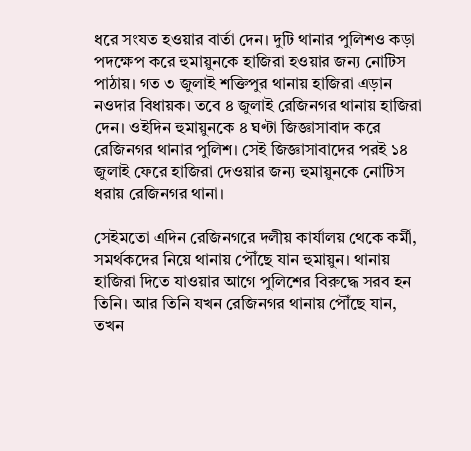ধরে সংযত হওয়ার বার্তা দেন। দুটি থানার পুলিশও কড়া পদক্ষেপ করে হুমায়ুনকে হাজিরা হওয়ার জন্য নোটিস পাঠায়। গত ৩ জুলাই শক্তিপুর থানায় হাজিরা এড়ান নওদার বিধায়ক। তবে ৪ জুলাই রেজিনগর থানায় হাজিরা দেন। ওইদিন হুমায়ুনকে ৪ ঘণ্টা জিজ্ঞাসাবাদ করে রেজিনগর থানার পুলিশ। সেই জিজ্ঞাসাবাদের পরই ১৪ জুলাই ফেরে হাজিরা দেওয়ার জন্য হুমায়ুনকে নোটিস ধরায় রেজিনগর থানা।

সেইমতো এদিন রেজিনগরে দলীয় কার্যালয় থেকে কর্মী, সমর্থকদের নিয়ে থানায় পৌঁছে যান হুমায়ুন। থানায় হাজিরা দিতে যাওয়ার আগে পুলিশের বিরুদ্ধে সরব হন তিনি। আর তিনি যখন রেজিনগর থানায় পৌঁছে যান, তখন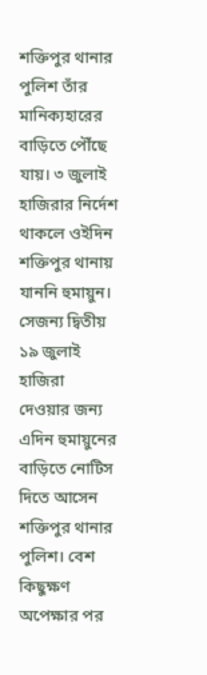শক্তিপুর থানার পুলিশ তাঁর মানিক্যহারের বাড়িতে পৌঁছে যায়। ৩ জুলাই হাজিরার নির্দেশ থাকলে ওইদিন শক্তিপুর থানায় যাননি হুমায়ুন। সেজন্য দ্বিতীয় ১৯ জুলাই হাজিরা দেওয়ার জন্য এদিন হুমায়ুনের বাড়িতে নোটিস দিতে আসেন শক্তিপুর থানার পুলিশ। বেশ কিছুক্ষণ অপেক্ষার পর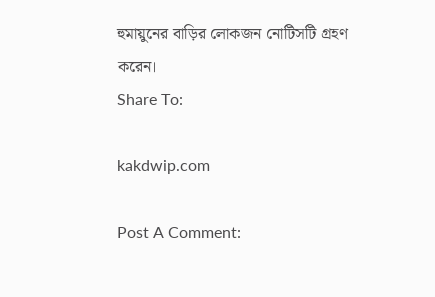হুমায়ুনের বাড়ির লোকজন নোটিসটি গ্রহণ করেন।
Share To:

kakdwip.com

Post A Comment: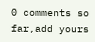0 comments so far,add yours